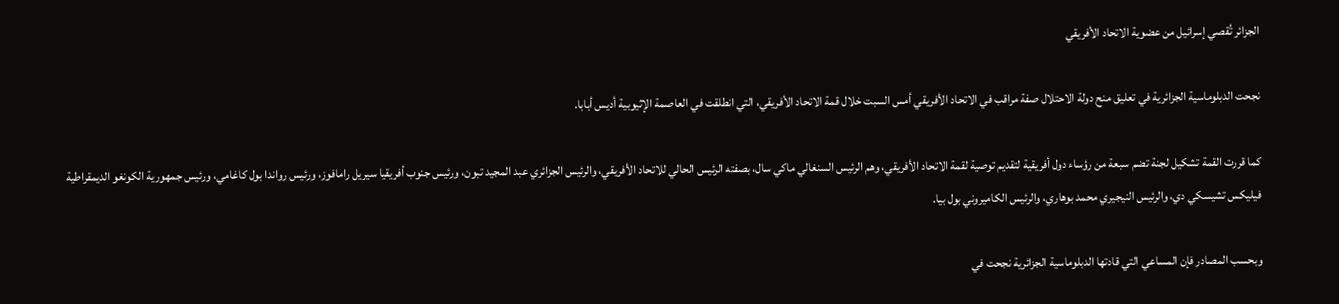الجزائر تُقصي إسرائيل من عضوية الاتحاد الأفريقي

نجحت الدبلوماسية الجزائرية في تعليق منح دولة الاحتلال صفة مراقب في الاتحاد الأفريقي أمس السبت خلال قمة الاتحاد الأفريقي، التي انطلقت في العاصمة الإثيوبية أديس أبابا.

كما قررت القمة تشكيل لجنة تضم سبعة من رؤساء دول أفريقية لتقديم توصية لقمة الاتحاد الأفريقي، وهم الرئيس السنغالي ماكي سال، بصفته الرئيس الحالي للاتحاد الأفريقي، والرئيس الجزائري عبد المجيد تبون، ورئيس جنوب أفريقيا سيريل رامافوز، ورئيس رواندا بول كاغامي، ورئيس جمهورية الكونغو الديمقراطية فيليكس تشيسكي دي، والرئيس النيجيري محمد بوهاري، والرئيس الكاميروني بول بيا.

وبحسب المصادر فإن المساعي التي قادتها الدبلوماسية الجزائرية نجحت في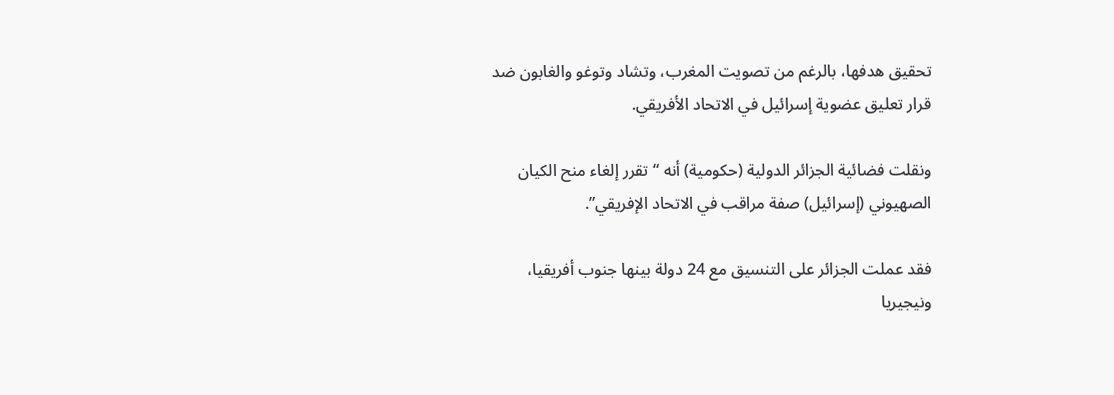تحقيق هدفها، بالرغم من تصويت المغرب، وتشاد وتوغو والغابون ضد قرار تعليق عضوية إسرائيل في الاتحاد الأفريقي.

ونقلت فضائية الجزائر الدولية (حكومية) أنه “تقرر إلغاء منح الكيان الصهيوني (إسرائيل) صفة مراقب في الاتحاد الإفريقي”.

فقد عملت الجزائر على التنسيق مع 24 دولة بينها جنوب أفريقيا، ونيجيريا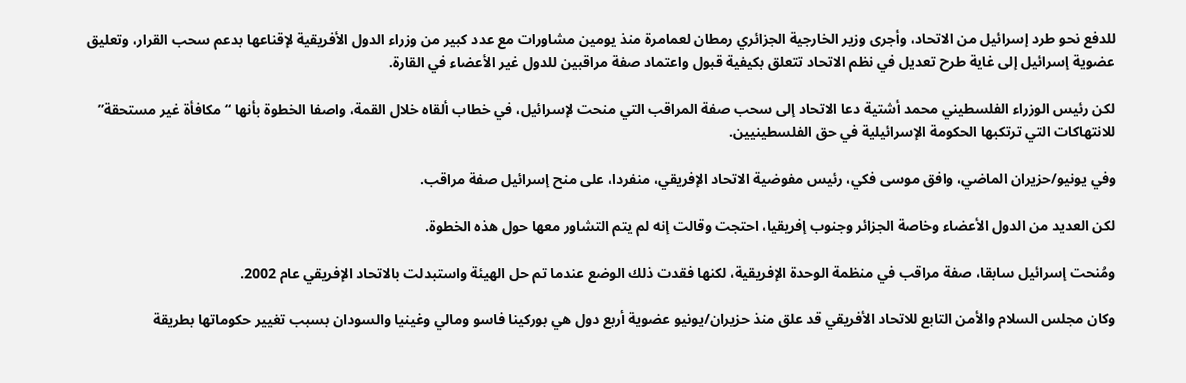للدفع نحو طرد إسرائيل من الاتحاد، وأجرى وزير الخارجية الجزائري رمطان لعمامرة منذ يومين مشاورات مع عدد كبير من وزراء الدول الأفريقية لإقناعها بدعم سحب القرار، وتعليق عضوية إسرائيل إلى غاية طرح تعديل في نظم الاتحاد تتعلق بكيفية قبول واعتماد صفة مراقبين للدول غير الأعضاء في القارة.

لكن رئيس الوزراء الفلسطيني محمد أشتية دعا الاتحاد إلى سحب صفة المراقب التي منحت لإسرائيل، في خطاب ألقاه خلال القمة، واصفا الخطوة بأنها “مكافأة غير مستحقة” للانتهاكات التي ترتكبها الحكومة الإسرائيلية في حق الفلسطينيين.

وفي يونيو/حزيران الماضي، وافق موسى فكي، رئيس مفوضية الاتحاد الإفريقي، منفردا، على منح إسرائيل صفة مراقب.

لكن العديد من الدول الأعضاء وخاصة الجزائر وجنوب إفريقيا، احتجت وقالت إنه لم يتم التشاور معها حول هذه الخطوة.

ومُنحت إسرائيل سابقا، صفة مراقب في منظمة الوحدة الإفريقية، لكنها فقدت ذلك الوضع عندما تم حل الهيئة واستبدلت بالاتحاد الإفريقي عام 2002.

وكان مجلس السلام والأمن التابع للاتحاد الأفريقي قد علق منذ حزيران/يونيو عضوية أربع دول هي بوركينا فاسو ومالي وغينيا والسودان بسبب تغيير حكوماتها بطريقة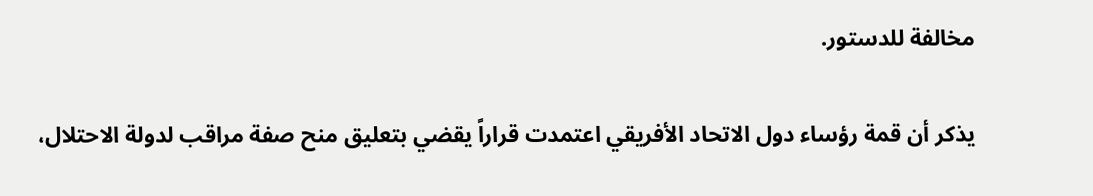مخالفة للدستور.

يذكر أن قمة رؤساء دول الاتحاد الأفريقي اعتمدت قراراً يقضي بتعليق منح صفة مراقب لدولة الاحتلال،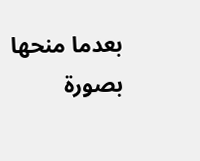بعدما منحها بصورة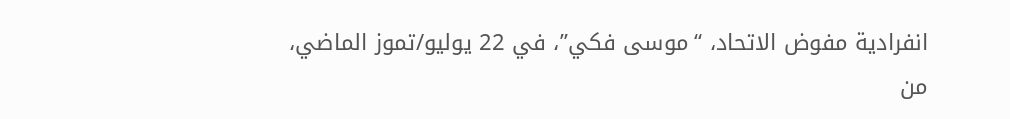انفرادية مفوض الاتحاد، “موسى فكي”، في 22 يوليو/تموز الماضي، من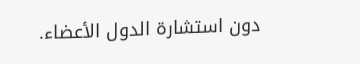دون استشارة الدول الأعضاء.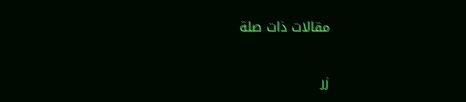مقالات ذات صلة

زر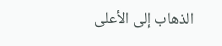الذهاب إلى الأعلى